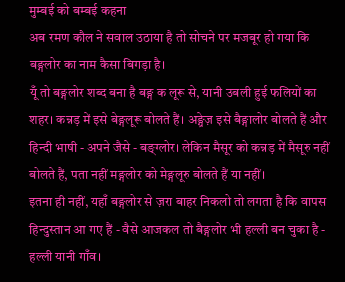मुम्बई को बम्बई कहना
अब रमण कौल ने सवाल उठाया है तो सोचने पर मजबूर हो गया कि बङ्गलोर का नाम कैसा बिगड़ा है।
यूँ तो बङ्गलोर शब्द बना है बङ्ग क लूरू से, यानी उबली हुई फलियों का शहर। कन्नड़ में इसे बेङ्गलूरू बोलते हैं। अङ्ग्रेज़ इसे बैङ्गालोर बोलते हैं और हिन्दी भाषी - अपने जैसे - बङ्ग्लोर। लेकिन मैसूर को कन्नड़ में मैसूरु नहीं बोलते हैं, पता नहीं मङ्गलोर को मेङ्गलूरु बोलते हैं या नहीं।
इतना ही नहीं, यहाँ बङ्गलोर से ज़रा बाहर निकलो तो लगता है कि वापस हिन्दुस्तान आ गए हैं - वैसे आजकल तो बैङ्गलोर भी हल्ली बन चुका है - हल्ली यानी गाँव।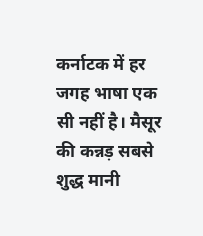कर्नाटक में हर जगह भाषा एक सी नहीं है। मैसूर की कन्नड़ सबसे शुद्ध मानी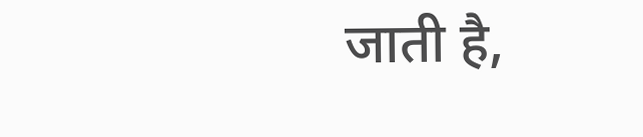जाती है,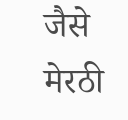जैसे मेरठी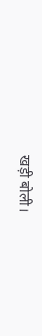खड़ी बोली।